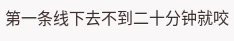第一条线下去不到二十分钟就咬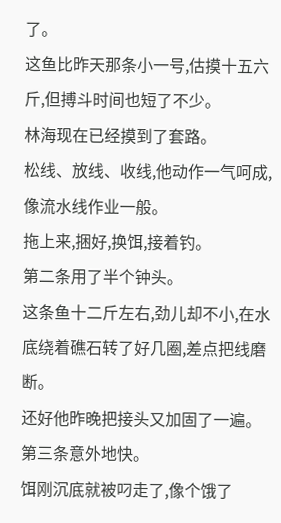了。
这鱼比昨天那条小一号,估摸十五六斤,但搏斗时间也短了不少。
林海现在已经摸到了套路。
松线、放线、收线,他动作一气呵成,像流水线作业一般。
拖上来,捆好,换饵,接着钓。
第二条用了半个钟头。
这条鱼十二斤左右,劲儿却不小,在水底绕着礁石转了好几圈,差点把线磨断。
还好他昨晚把接头又加固了一遍。
第三条意外地快。
饵刚沉底就被叼走了,像个饿了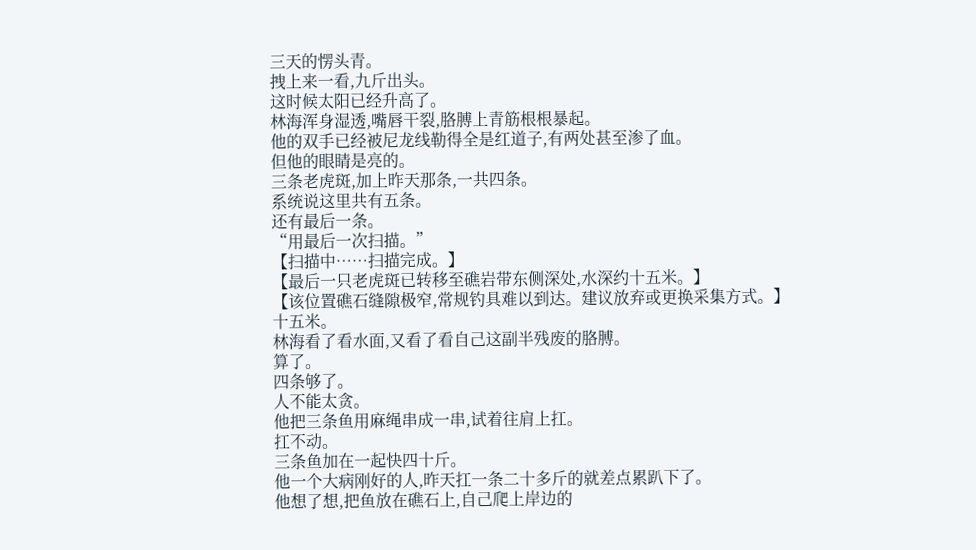三天的愣头青。
拽上来一看,九斤出头。
这时候太阳已经升高了。
林海浑身湿透,嘴唇干裂,胳膊上青筋根根暴起。
他的双手已经被尼龙线勒得全是红道子,有两处甚至渗了血。
但他的眼睛是亮的。
三条老虎斑,加上昨天那条,一共四条。
系统说这里共有五条。
还有最后一条。
“用最后一次扫描。”
【扫描中……扫描完成。】
【最后一只老虎斑已转移至礁岩带东侧深处,水深约十五米。】
【该位置礁石缝隙极窄,常规钓具难以到达。建议放弃或更换采集方式。】
十五米。
林海看了看水面,又看了看自己这副半残废的胳膊。
算了。
四条够了。
人不能太贪。
他把三条鱼用麻绳串成一串,试着往肩上扛。
扛不动。
三条鱼加在一起快四十斤。
他一个大病刚好的人,昨天扛一条二十多斤的就差点累趴下了。
他想了想,把鱼放在礁石上,自己爬上岸边的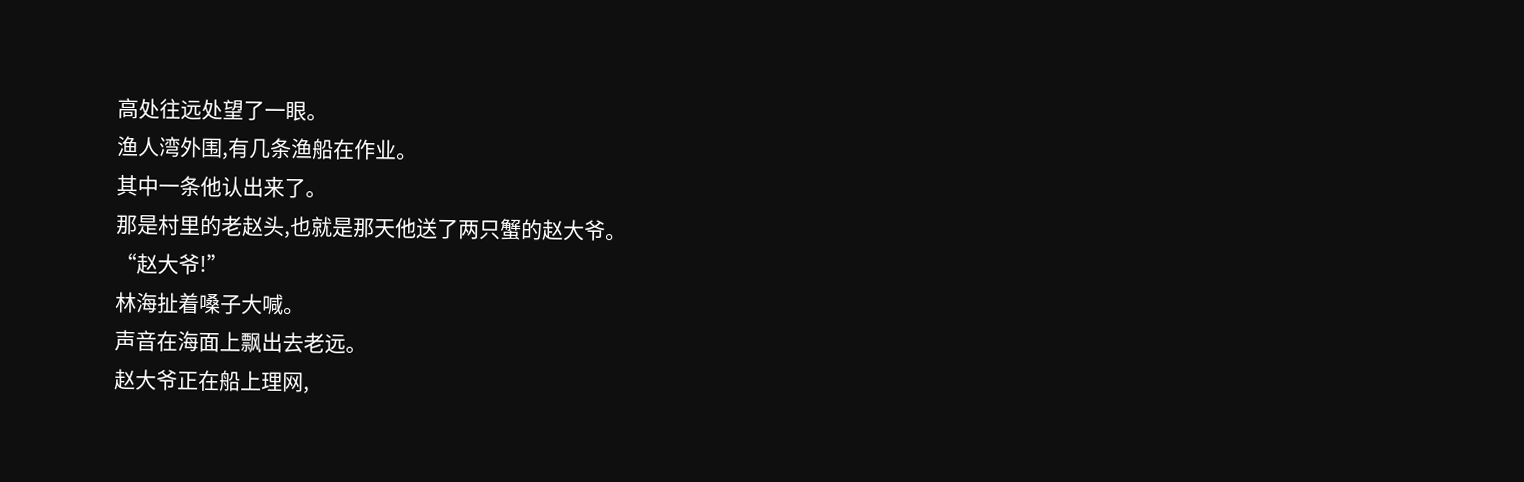高处往远处望了一眼。
渔人湾外围,有几条渔船在作业。
其中一条他认出来了。
那是村里的老赵头,也就是那天他送了两只蟹的赵大爷。
“赵大爷!”
林海扯着嗓子大喊。
声音在海面上飘出去老远。
赵大爷正在船上理网,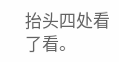抬头四处看了看。